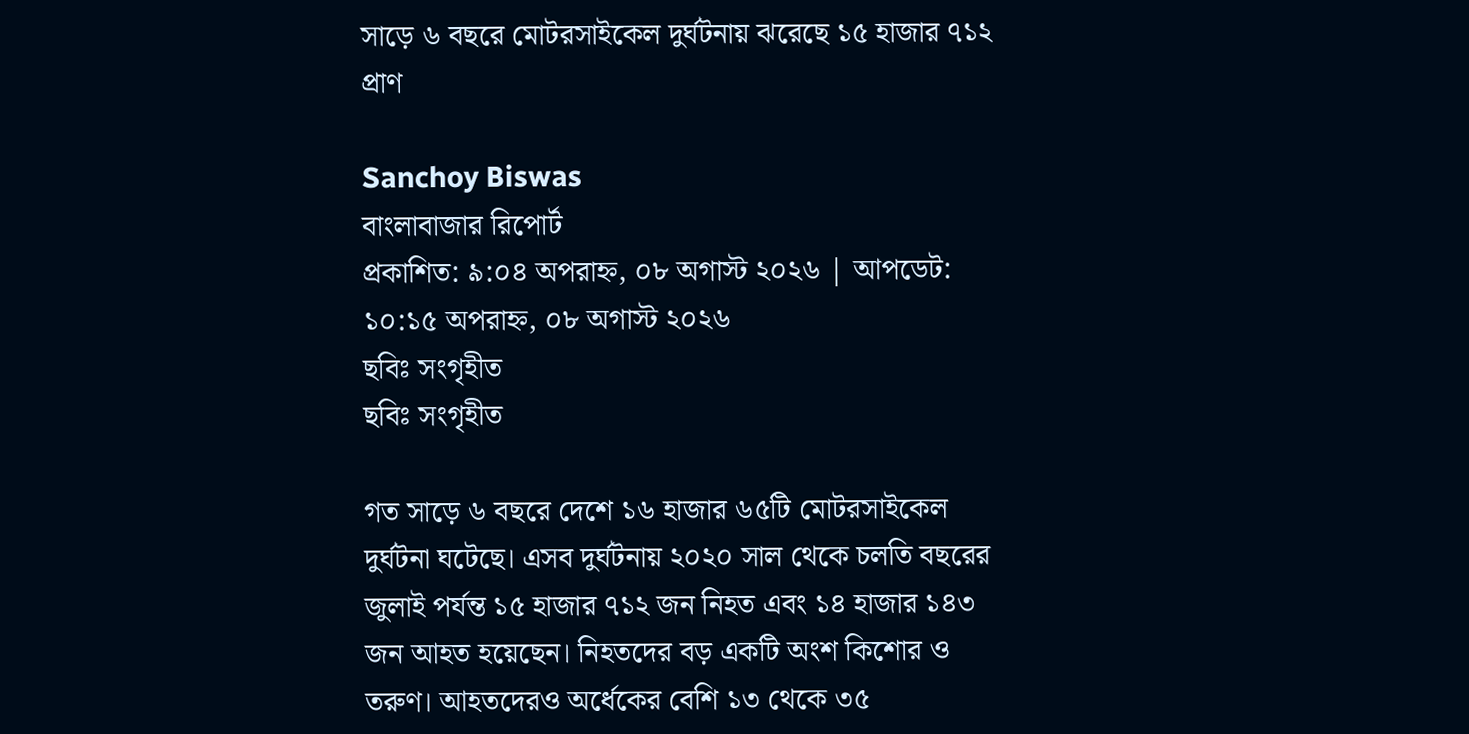সাড়ে ৬ বছরে মোটরসাইকেল দুর্ঘটনায় ঝরেছে ১৫ হাজার ৭১২ প্রাণ

Sanchoy Biswas
বাংলাবাজার রিপোর্ট
প্রকাশিত: ৯:০৪ অপরাহ্ন, ০৮ অগাস্ট ২০২৬ | আপডেট: ১০:১৫ অপরাহ্ন, ০৮ অগাস্ট ২০২৬
ছবিঃ সংগৃহীত
ছবিঃ সংগৃহীত

গত সাড়ে ৬ বছরে দেশে ১৬ হাজার ৬৫টি মোটরসাইকেল দুর্ঘটনা ঘটেছে। এসব দুর্ঘটনায় ২০২০ সাল থেকে চলতি বছরের জুলাই পর্যন্ত ১৫ হাজার ৭১২ জন নিহত এবং ১৪ হাজার ১৪৩ জন আহত হয়েছেন। নিহতদের বড় একটি অংশ কিশোর ও তরুণ। আহতদেরও অর্ধেকের বেশি ১৩ থেকে ৩৫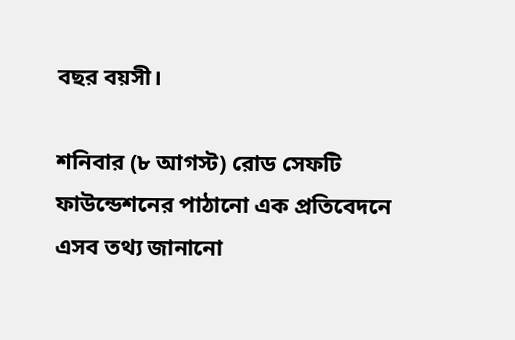বছর বয়সী।

শনিবার (৮ আগস্ট) রোড সেফটি ফাউন্ডেশনের পাঠানো এক প্রতিবেদনে এসব তথ্য জানানো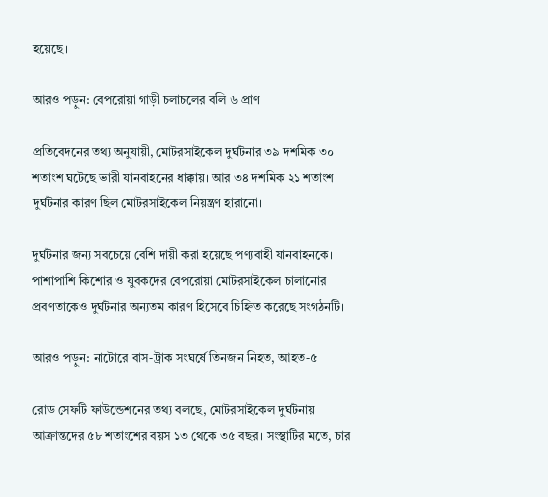হয়েছে।

আরও পড়ুন: বেপরোয়া গাড়ী চলাচলের বলি ৬ প্রাণ

প্রতিবেদনের তথ্য অনুযায়ী, মোটরসাইকেল দুর্ঘটনার ৩৯ দশমিক ৩০ শতাংশ ঘটেছে ভারী যানবাহনের ধাক্কায়। আর ৩৪ দশমিক ২১ শতাংশ দুর্ঘটনার কারণ ছিল মোটরসাইকেল নিয়ন্ত্রণ হারানো।

দুর্ঘটনার জন্য সবচেয়ে বেশি দায়ী করা হয়েছে পণ্যবাহী যানবাহনকে। পাশাপাশি কিশোর ও যুবকদের বেপরোয়া মোটরসাইকেল চালানোর প্রবণতাকেও দুর্ঘটনার অন্যতম কারণ হিসেবে চিহ্নিত করেছে সংগঠনটি।

আরও পড়ুন: নাটোরে বাস-ট্রাক সংঘর্ষে তিনজন নিহত, আহত-৫

রোড সেফটি ফাউন্ডেশনের তথ্য বলছে, মোটরসাইকেল দুর্ঘটনায় আক্রান্তদের ৫৮ শতাংশের বয়স ১৩ থেকে ৩৫ বছর। সংস্থাটির মতে, চার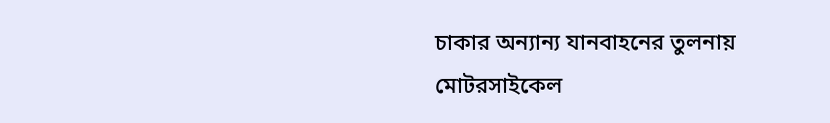চাকার অন্যান্য যানবাহনের তুলনায় মোটরসাইকেল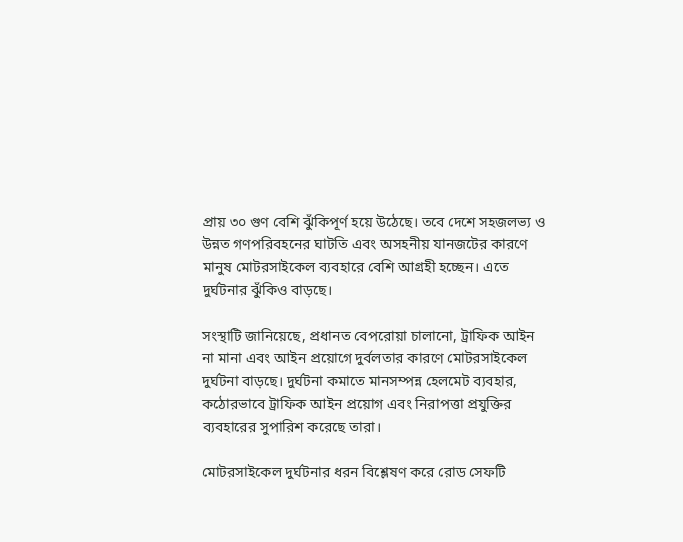প্রায় ৩০ গুণ বেশি ঝুঁকিপূর্ণ হয়ে উঠেছে। তবে দেশে সহজলভ্য ও উন্নত গণপরিবহনের ঘাটতি এবং অসহনীয় যানজটের কারণে মানুষ মোটরসাইকেল ব্যবহারে বেশি আগ্রহী হচ্ছেন। এতে দুর্ঘটনার ঝুঁকিও বাড়ছে।

সংস্থাটি জানিয়েছে, প্রধানত বেপরোয়া চালানো, ট্রাফিক আইন না মানা এবং আইন প্রয়োগে দুর্বলতার কারণে মোটরসাইকেল দুর্ঘটনা বাড়ছে। দুর্ঘটনা কমাতে মানসম্পন্ন হেলমেট ব্যবহার, কঠোরভাবে ট্রাফিক আইন প্রয়োগ এবং নিরাপত্তা প্রযুক্তির ব্যবহারের সুপারিশ করেছে তারা।

মোটরসাইকেল দুর্ঘটনার ধরন বিশ্লেষণ করে রোড সেফটি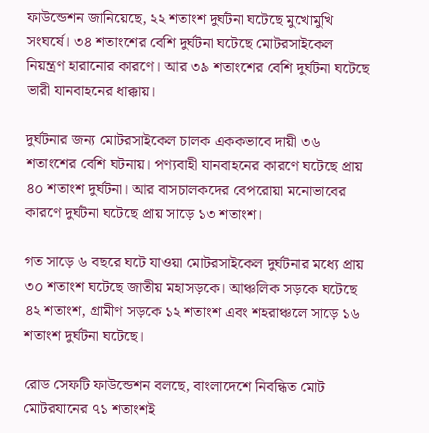ফাউন্ডেশন জানিয়েছে, ২২ শতাংশ দুর্ঘটনা ঘটেছে মুখোমুখি সংঘর্ষে। ৩৪ শতাংশের বেশি দুর্ঘটনা ঘটেছে মোটরসাইকেল নিয়ন্ত্রণ হারানোর কারণে। আর ৩৯ শতাংশের বেশি দুর্ঘটনা ঘটেছে ভারী যানবাহনের ধাক্কায়।

দুর্ঘটনার জন্য মোটরসাইকেল চালক এককভাবে দায়ী ৩৬ শতাংশের বেশি ঘটনায়। পণ্যবাহী যানবাহনের কারণে ঘটেছে প্রায় ৪০ শতাংশ দুর্ঘটনা। আর বাসচালকদের বেপরোয়া মনোভাবের কারণে দুর্ঘটনা ঘটেছে প্রায় সাড়ে ১৩ শতাংশ।

গত সাড়ে ৬ বছরে ঘটে যাওয়া মোটরসাইকেল দুর্ঘটনার মধ্যে প্রায় ৩০ শতাংশ ঘটেছে জাতীয় মহাসড়কে। আঞ্চলিক সড়কে ঘটেছে ৪২ শতাংশ, গ্রামীণ সড়কে ১২ শতাংশ এবং শহরাঞ্চলে সাড়ে ১৬ শতাংশ দুর্ঘটনা ঘটেছে।

রোড সেফটি ফাউন্ডেশন বলছে, বাংলাদেশে নিবন্ধিত মোট মোটরযানের ৭১ শতাংশই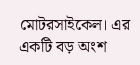মোটরসাইকেল। এর একটি বড় অংশ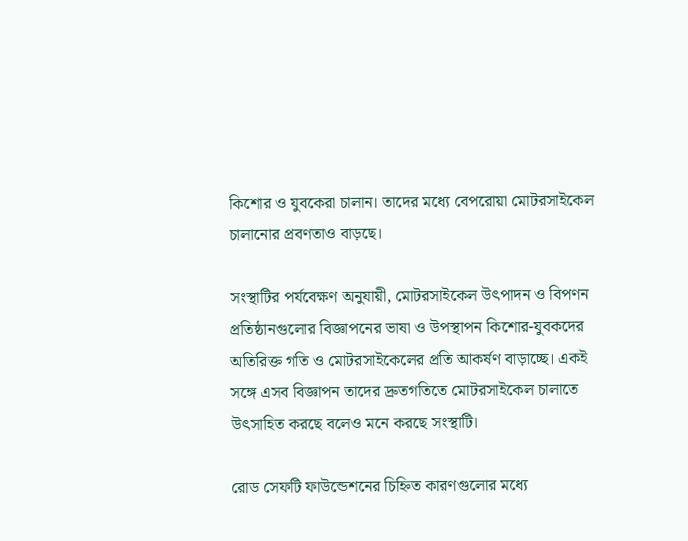কিশোর ও যুবকেরা চালান। তাদের মধ্যে বেপরোয়া মোটরসাইকেল চালানোর প্রবণতাও বাড়ছে।

সংস্থাটির পর্যবেক্ষণ অনুযায়ী, মোটরসাইকেল উৎপাদন ও বিপণন প্রতিষ্ঠানগুলোর বিজ্ঞাপনের ভাষা ও উপস্থাপন কিশোর-যুবকদের অতিরিক্ত গতি ও মোটরসাইকেলের প্রতি আকর্ষণ বাড়াচ্ছে। একই সঙ্গে এসব বিজ্ঞাপন তাদের দ্রুতগতিতে মোটরসাইকেল চালাতে উৎসাহিত করছে বলেও মনে করছে সংস্থাটি।

রোড সেফটি ফাউন্ডেশনের চিহ্নিত কারণগুলোর মধ্যে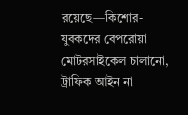রয়েছে—কিশোর-যুবকদের বেপরোয়া মোটরসাইকেল চালানো, ট্রাফিক আইন না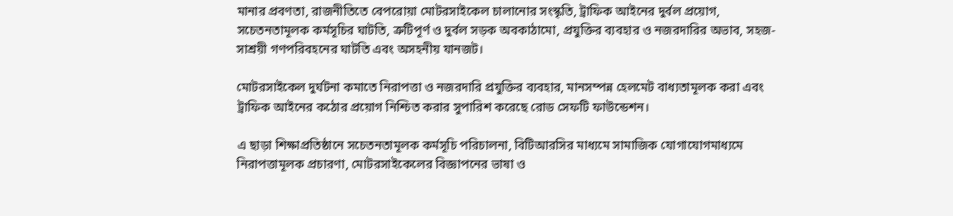মানার প্রবণতা, রাজনীতিতে বেপরোয়া মোটরসাইকেল চালানোর সংস্কৃতি, ট্রাফিক আইনের দুর্বল প্রয়োগ, সচেতনতামূলক কর্মসূচির ঘাটতি, ত্রুটিপূর্ণ ও দুর্বল সড়ক অবকাঠামো, প্রযুক্তির ব্যবহার ও নজরদারির অভাব, সহজ-সাশ্রয়ী গণপরিবহনের ঘাটতি এবং অসহনীয় যানজট।

মোটরসাইকেল দুর্ঘটনা কমাতে নিরাপত্তা ও নজরদারি প্রযুক্তির ব্যবহার, মানসম্পন্ন হেলমেট বাধ্যতামূলক করা এবং ট্রাফিক আইনের কঠোর প্রয়োগ নিশ্চিত করার সুপারিশ করেছে রোড সেফটি ফাউন্ডেশন।

এ ছাড়া শিক্ষাপ্রতিষ্ঠানে সচেতনতামূলক কর্মসূচি পরিচালনা, বিটিআরসির মাধ্যমে সামাজিক যোগাযোগমাধ্যমে নিরাপত্তামূলক প্রচারণা, মোটরসাইকেলের বিজ্ঞাপনের ভাষা ও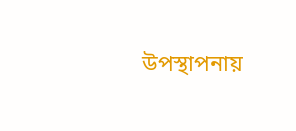উপস্থাপনায়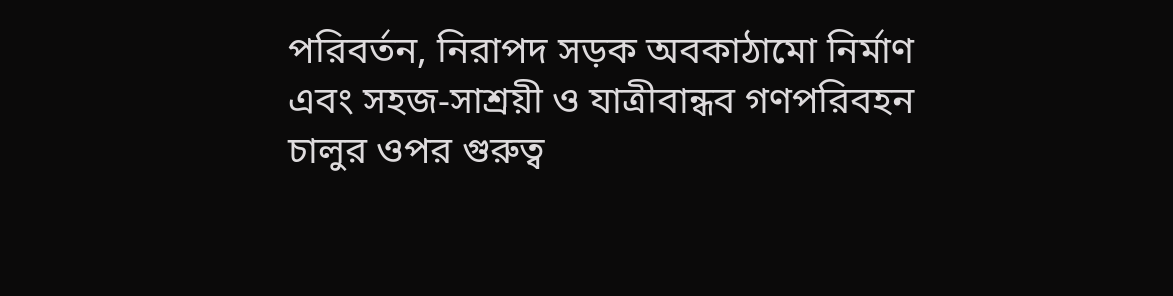পরিবর্তন, নিরাপদ সড়ক অবকাঠামো নির্মাণ এবং সহজ-সাশ্রয়ী ও যাত্রীবান্ধব গণপরিবহন চালুর ওপর গুরুত্ব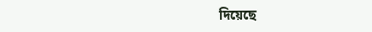দিয়েছে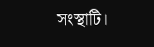সংস্থাটি।